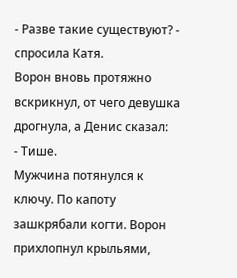- Разве такие существуют? - спросила Катя.
Ворон вновь протяжно вскрикнул, от чего девушка дрогнула, а Денис сказал:
- Тише.
Мужчина потянулся к ключу. По капоту зашкрябали когти. Ворон прихлопнул крыльями,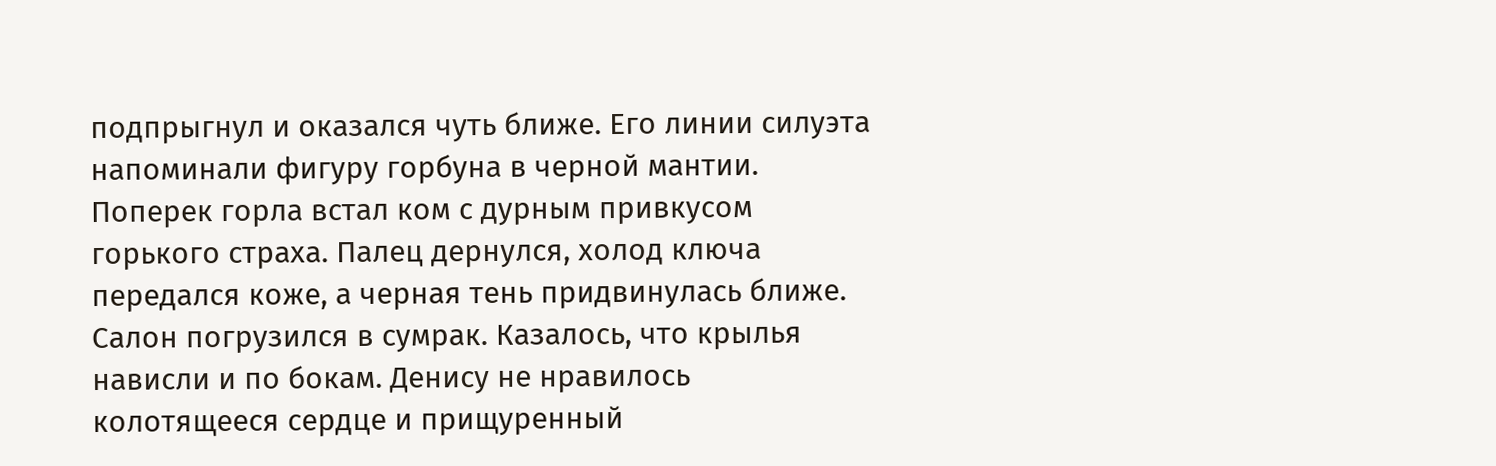подпрыгнул и оказался чуть ближе. Его линии силуэта напоминали фигуру горбуна в черной мантии.
Поперек горла встал ком с дурным привкусом горького страха. Палец дернулся, холод ключа передался коже, а черная тень придвинулась ближе. Салон погрузился в сумрак. Казалось, что крылья нависли и по бокам. Денису не нравилось колотящееся сердце и прищуренный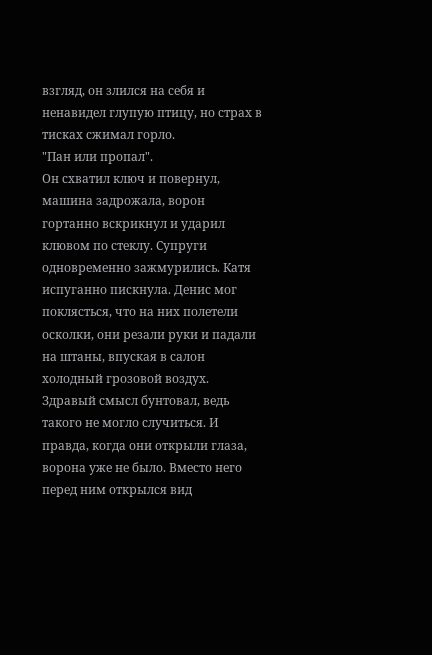взгляд, он злился на себя и ненавидел глупую птицу, но страх в тисках сжимал горло.
"Пан или пропал".
Он схватил ключ и повернул, машина задрожала, ворон гортанно вскрикнул и ударил клювом по стеклу. Супруги одновременно зажмурились. Катя испуганно пискнула. Денис мог поклясться, что на них полетели осколки, они резали руки и падали на штаны, впуская в салон холодный грозовой воздух. Здравый смысл бунтовал, ведь такого не могло случиться. И правда, когда они открыли глаза, ворона уже не было. Вместо него перед ним открылся вид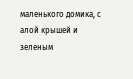маленького домика, с алой крышей и зеленым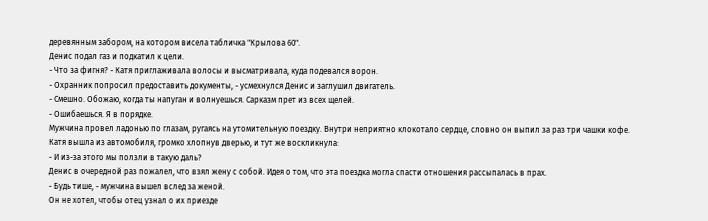деревянным забором, на котором висела табличка "Крылова 60".
Денис подал газ и подкатил к цели.
- Что за фигня? - Катя приглаживала волосы и высматривала, куда подевался ворон.
- Охранник попросил предоставить документы, - усмехнулся Денис и заглушил двигатель.
- Смешно. Обожаю, когда ты напуган и волнуешься. Сарказм прет из всех щелей.
- Ошибаешься. Я в порядке.
Мужчина провел ладонью по глазам, ругаясь на утомительную поездку. Внутри неприятно клокотало сердце, словно он выпил за раз три чашки кофе.
Катя вышла из автомобиля, громко хлопнув дверью, и тут же воскликнула:
- И из-за этого мы ползли в такую даль?
Денис в очередной раз пожалел, что взял жену с собой. Идея о том, что эта поездка могла спасти отношения рассыпалась в прах.
- Будь тише, - мужчина вышел вслед за женой.
Он не хотел, чтобы отец узнал о их приезде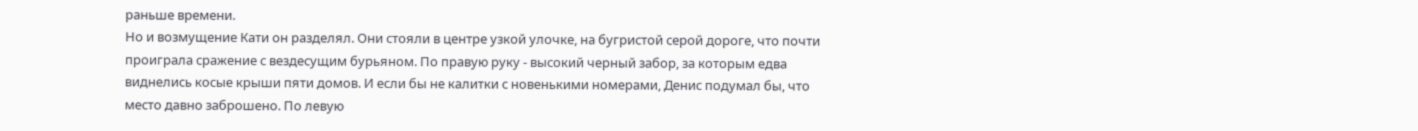раньше времени.
Но и возмущение Кати он разделял. Они стояли в центре узкой улочке, на бугристой серой дороге, что почти проиграла сражение с вездесущим бурьяном. По правую руку - высокий черный забор, за которым едва виднелись косые крыши пяти домов. И если бы не калитки с новенькими номерами, Денис подумал бы, что место давно заброшено. По левую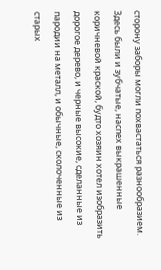сторону заборы могли похвастаться разнообразием. Здесь были и зубчатые, наспех выкрашенные коричневой краской, будто хозяин хотел изобразить дорогое дерево, и черные высокие, сделанные из пародии на металл, и обычные, сколоченные из старых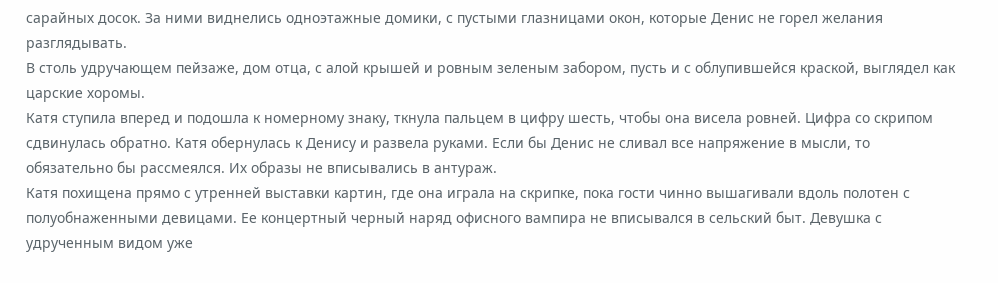сарайных досок. За ними виднелись одноэтажные домики, с пустыми глазницами окон, которые Денис не горел желания разглядывать.
В столь удручающем пейзаже, дом отца, с алой крышей и ровным зеленым забором, пусть и с облупившейся краской, выглядел как царские хоромы.
Катя ступила вперед и подошла к номерному знаку, ткнула пальцем в цифру шесть, чтобы она висела ровней. Цифра со скрипом сдвинулась обратно. Катя обернулась к Денису и развела руками. Если бы Денис не сливал все напряжение в мысли, то обязательно бы рассмеялся. Их образы не вписывались в антураж.
Катя похищена прямо с утренней выставки картин, где она играла на скрипке, пока гости чинно вышагивали вдоль полотен с полуобнаженными девицами. Ее концертный черный наряд офисного вампира не вписывался в сельский быт. Девушка с удрученным видом уже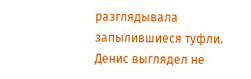разглядывала запылившиеся туфли. Денис выглядел не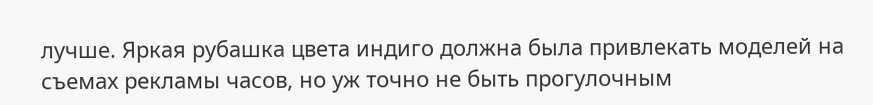лучше. Яркая рубашка цвета индиго должна была привлекать моделей на съемах рекламы часов, но уж точно не быть прогулочным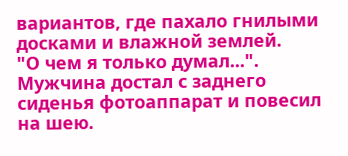вариантов, где пахало гнилыми досками и влажной землей.
"О чем я только думал...".
Мужчина достал с заднего сиденья фотоаппарат и повесил на шею.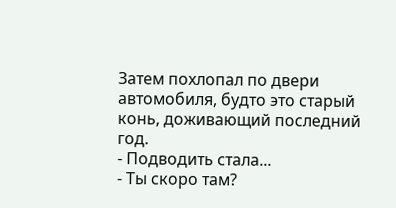Затем похлопал по двери автомобиля, будто это старый конь, доживающий последний год.
- Подводить стала...
- Ты скоро там?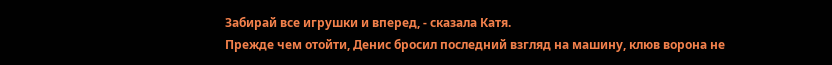Забирай все игрушки и вперед, - сказала Катя.
Прежде чем отойти, Денис бросил последний взгляд на машину, клюв ворона не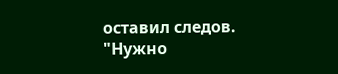оставил следов.
"Нужно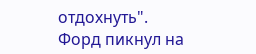отдохнуть".
Форд пикнул на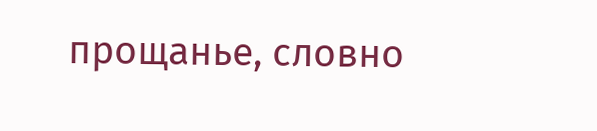прощанье, словно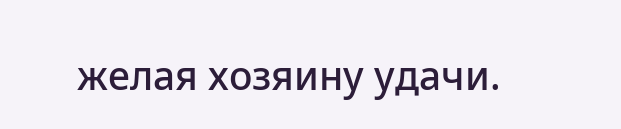желая хозяину удачи.